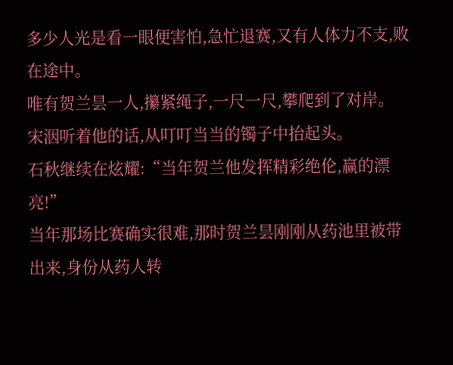多少人光是看一眼便害怕,急忙退赛,又有人体力不支,败在途中。
唯有贺兰昙一人,攥紧绳子,一尺一尺,攀爬到了对岸。
宋洇听着他的话,从叮叮当当的镯子中抬起头。
石秋继续在炫耀:“当年贺兰他发挥精彩绝伦,赢的漂亮!”
当年那场比赛确实很难,那时贺兰昙刚刚从药池里被带出来,身份从药人转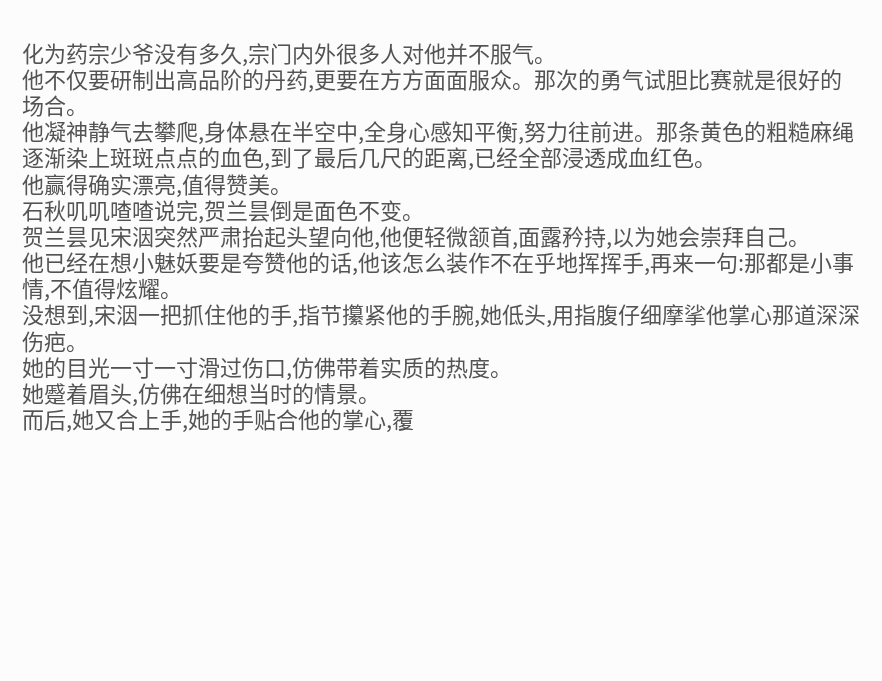化为药宗少爷没有多久,宗门内外很多人对他并不服气。
他不仅要研制出高品阶的丹药,更要在方方面面服众。那次的勇气试胆比赛就是很好的场合。
他凝神静气去攀爬,身体悬在半空中,全身心感知平衡,努力往前进。那条黄色的粗糙麻绳逐渐染上斑斑点点的血色,到了最后几尺的距离,已经全部浸透成血红色。
他赢得确实漂亮,值得赞美。
石秋叽叽喳喳说完,贺兰昙倒是面色不变。
贺兰昙见宋洇突然严肃抬起头望向他,他便轻微颔首,面露矜持,以为她会崇拜自己。
他已经在想小魅妖要是夸赞他的话,他该怎么装作不在乎地挥挥手,再来一句:那都是小事情,不值得炫耀。
没想到,宋洇一把抓住他的手,指节攥紧他的手腕,她低头,用指腹仔细摩挲他掌心那道深深伤疤。
她的目光一寸一寸滑过伤口,仿佛带着实质的热度。
她蹙着眉头,仿佛在细想当时的情景。
而后,她又合上手,她的手贴合他的掌心,覆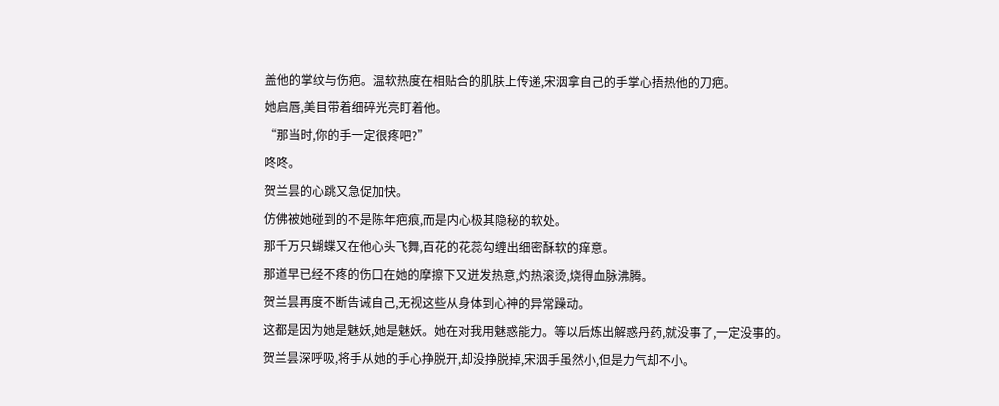盖他的掌纹与伤疤。温软热度在相贴合的肌肤上传递,宋洇拿自己的手掌心捂热他的刀疤。
她启唇,美目带着细碎光亮盯着他。
“那当时,你的手一定很疼吧?”
咚咚。
贺兰昙的心跳又急促加快。
仿佛被她碰到的不是陈年疤痕,而是内心极其隐秘的软处。
那千万只蝴蝶又在他心头飞舞,百花的花蕊勾缠出细密酥软的痒意。
那道早已经不疼的伤口在她的摩擦下又迸发热意,灼热滚烫,烧得血脉沸腾。
贺兰昙再度不断告诫自己,无视这些从身体到心神的异常躁动。
这都是因为她是魅妖,她是魅妖。她在对我用魅惑能力。等以后炼出解惑丹药,就没事了,一定没事的。
贺兰昙深呼吸,将手从她的手心挣脱开,却没挣脱掉,宋洇手虽然小,但是力气却不小。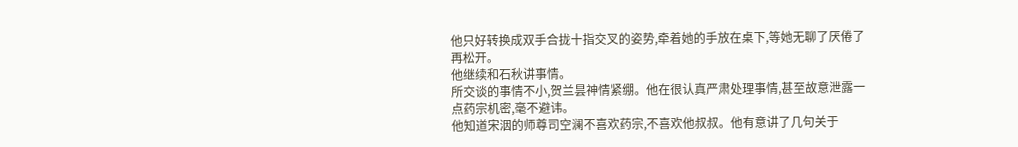他只好转换成双手合拢十指交叉的姿势,牵着她的手放在桌下,等她无聊了厌倦了再松开。
他继续和石秋讲事情。
所交谈的事情不小,贺兰昙神情紧绷。他在很认真严肃处理事情,甚至故意泄露一点药宗机密,毫不避讳。
他知道宋洇的师尊司空澜不喜欢药宗,不喜欢他叔叔。他有意讲了几句关于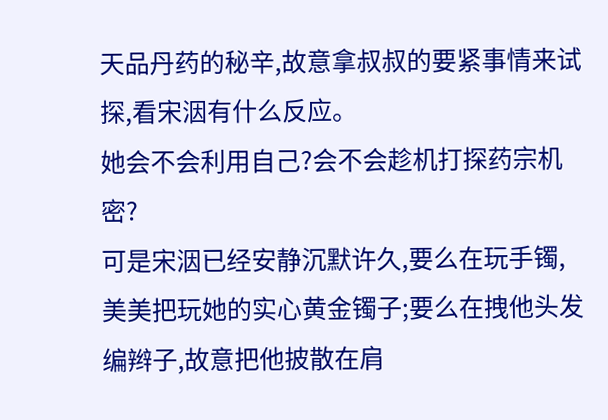天品丹药的秘辛,故意拿叔叔的要紧事情来试探,看宋洇有什么反应。
她会不会利用自己?会不会趁机打探药宗机密?
可是宋洇已经安静沉默许久,要么在玩手镯,美美把玩她的实心黄金镯子;要么在拽他头发编辫子,故意把他披散在肩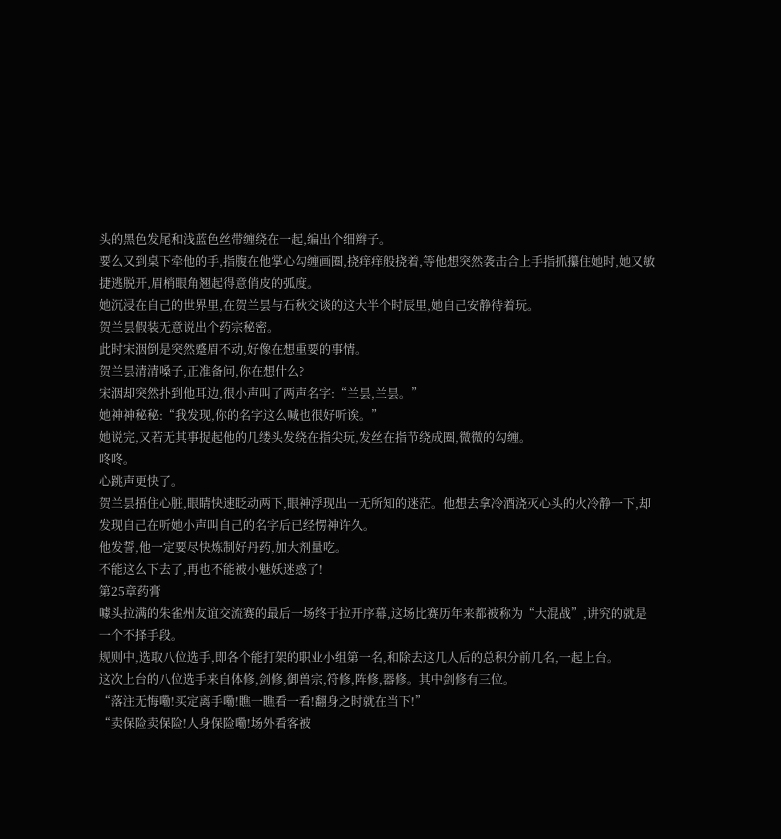头的黑色发尾和浅蓝色丝带缠绕在一起,编出个细辫子。
要么又到桌下牵他的手,指腹在他掌心勾缠画圈,挠痒痒般挠着,等他想突然袭击合上手指抓攥住她时,她又敏捷逃脱开,眉梢眼角翘起得意俏皮的弧度。
她沉浸在自己的世界里,在贺兰昙与石秋交谈的这大半个时辰里,她自己安静待着玩。
贺兰昙假装无意说出个药宗秘密。
此时宋洇倒是突然蹙眉不动,好像在想重要的事情。
贺兰昙清清嗓子,正准备问,你在想什么?
宋洇却突然扑到他耳边,很小声叫了两声名字:“兰昙,兰昙。”
她神神秘秘:“我发现,你的名字这么喊也很好听诶。”
她说完,又若无其事捉起他的几缕头发绕在指尖玩,发丝在指节绕成圈,微微的勾缠。
咚咚。
心跳声更快了。
贺兰昙捂住心脏,眼睛快速眨动两下,眼神浮现出一无所知的迷茫。他想去拿冷酒浇灭心头的火冷静一下,却发现自己在听她小声叫自己的名字后已经愣神许久。
他发誓,他一定要尽快炼制好丹药,加大剂量吃。
不能这么下去了,再也不能被小魅妖迷惑了!
第25章药膏
噱头拉满的朱雀州友谊交流赛的最后一场终于拉开序幕,这场比赛历年来都被称为“大混战”,讲究的就是一个不择手段。
规则中,选取八位选手,即各个能打架的职业小组第一名,和除去这几人后的总积分前几名,一起上台。
这次上台的八位选手来自体修,剑修,御兽宗,符修,阵修,器修。其中剑修有三位。
“落注无悔嘞!买定离手嘞!瞧一瞧看一看!翻身之时就在当下!”
“卖保险卖保险!人身保险嘞!场外看客被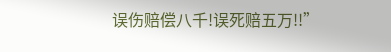误伤赔偿八千!误死赔五万!!”